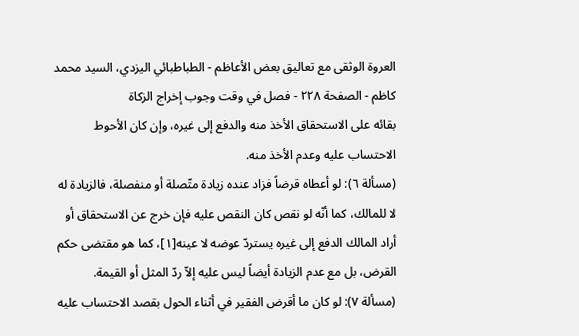العروة الوثقى مع تعاليق بعض الأعاظم - الطباطبائي اليزدي، السيد محمد كاظم - الصفحة ٢٢٨ - فصل في وقت وجوب إخراج الزكاة
بقائه على الاستحقاق الأخذ منه والدفع إلى غيره، وإن كان الأحوط الاحتساب عليه وعدم الأخذ منه.
(مسألة ٦): لو أعطاه قرضاً فزاد عنده زيادة متّصلة أو منفصلة، فالزيادة له لا للمالك، كما أنّه لو نقص كان النقص عليه فإن خرج عن الاستحقاق أو أراد المالك الدفع إلى غيره يستردّ عوضه لا عينه[١]، كما هو مقتضى حكم القرض، بل مع عدم الزيادة أيضاً ليس عليه إلاّ ردّ المثل أو القيمة.
(مسألة ٧): لو كان ما أقرض الفقير في أثناء الحول بقصد الاحتساب عليه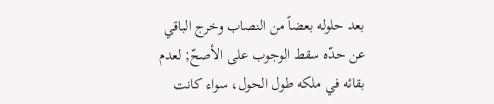بعد حلوله بعضاً من النصاب وخرج الباقي عن حدّه سقط الوجوب على الأصحّ; لعدم بقائه في ملكه طول الحول، سواء كانت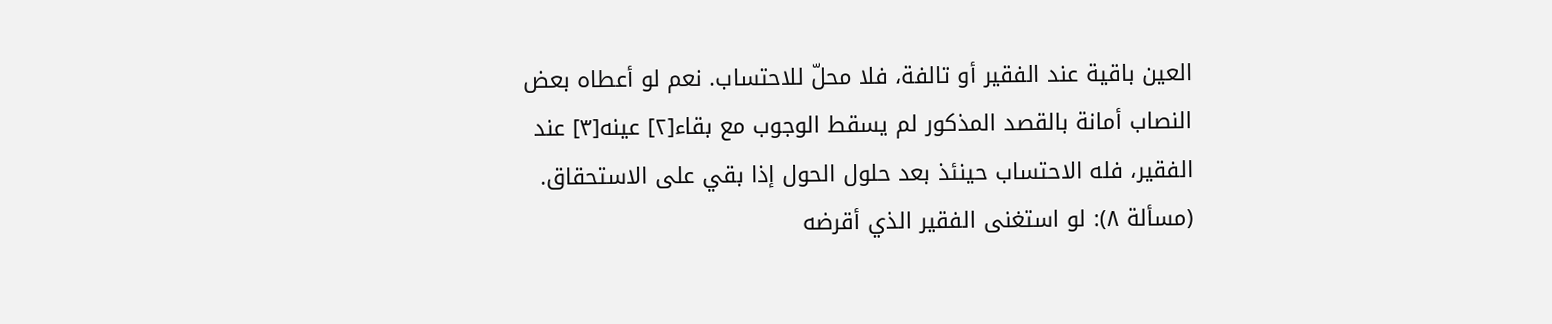العين باقية عند الفقير أو تالفة، فلا محلّ للاحتساب. نعم لو أعطاه بعض النصاب أمانة بالقصد المذكور لم يسقط الوجوب مع بقاء[٢] عينه[٣] عند الفقير، فله الاحتساب حينئذ بعد حلول الحول إذا بقي على الاستحقاق.
(مسألة ٨): لو استغنى الفقير الذي أقرضه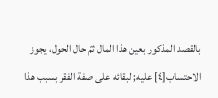بالقصد المذكور بعين هذا المال ثمّ حال الحول، يجوز الاحتساب[٤] عليه; لبقائه على صفة الفقر بسبب هذا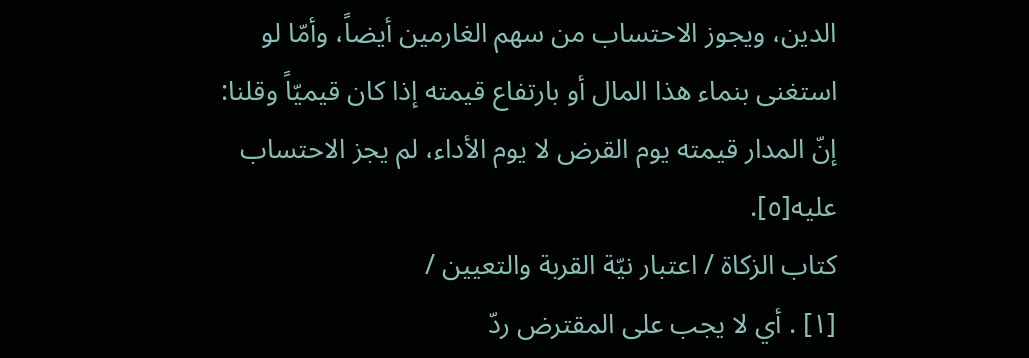الدين، ويجوز الاحتساب من سهم الغارمين أيضاً، وأمّا لو استغنى بنماء هذا المال أو بارتفاع قيمته إذا كان قيميّاً وقلنا: إنّ المدار قيمته يوم القرض لا يوم الأداء، لم يجز الاحتساب عليه[٥].
كتاب الزكاة / اعتبار نيّة القربة والتعيين /
[١] . أي لا يجب على المقترض ردّ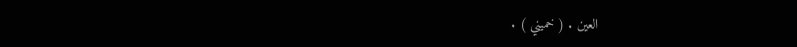العين . ( خميني ) .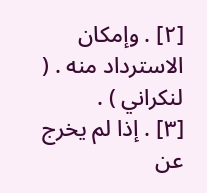[٢] . وإمكان الاسترداد منه . ( لنكراني ) .
[٣] . إذا لم يخرج عن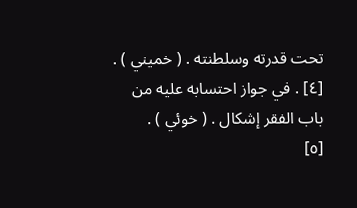تحت قدرته وسلطنته . ( خميني ) .
[٤] . في جواز احتسابه عليه من باب الفقر إشكال . ( خوئي ) .
[٥]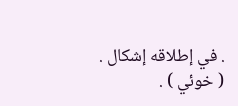. في إطلاقه إشكال . ( خوئي ) .